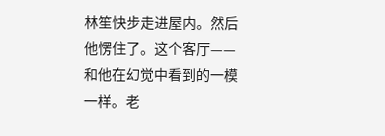林笙快步走进屋内。然后他愣住了。这个客厅——和他在幻觉中看到的一模一样。老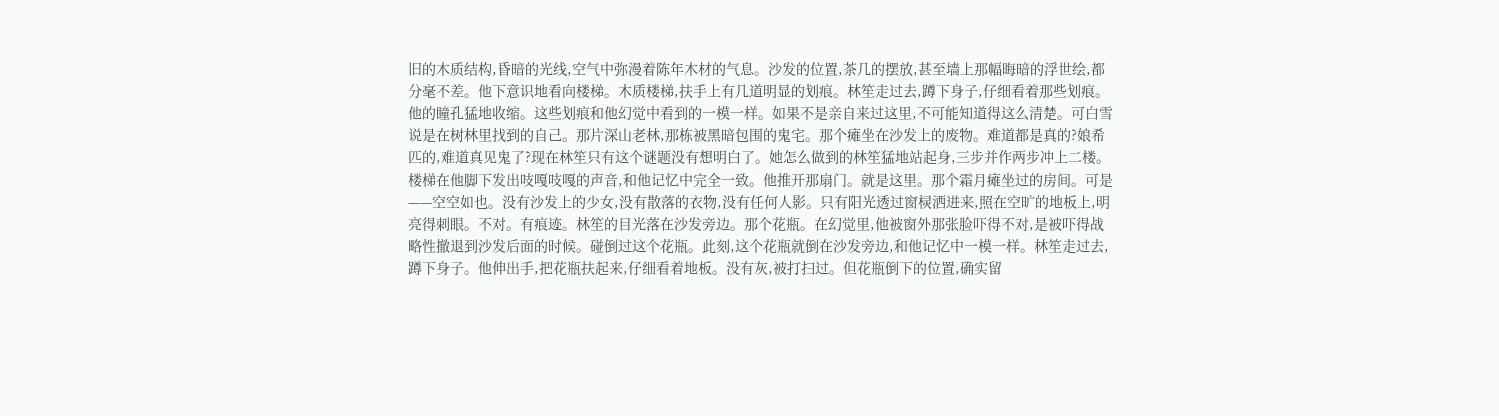旧的木质结构,昏暗的光线,空气中弥漫着陈年木材的气息。沙发的位置,茶几的摆放,甚至墙上那幅晦暗的浮世绘,都分毫不差。他下意识地看向楼梯。木质楼梯,扶手上有几道明显的划痕。林笙走过去,蹲下身子,仔细看着那些划痕。他的瞳孔猛地收缩。这些划痕和他幻觉中看到的一模一样。如果不是亲自来过这里,不可能知道得这么清楚。可白雪说是在树林里找到的自己。那片深山老林,那栋被黑暗包围的鬼宅。那个瘫坐在沙发上的废物。难道都是真的?娘希匹的,难道真见鬼了?现在林笙只有这个谜题没有想明白了。她怎么做到的林笙猛地站起身,三步并作两步冲上二楼。楼梯在他脚下发出吱嘎吱嘎的声音,和他记忆中完全一致。他推开那扇门。就是这里。那个霜月瘫坐过的房间。可是——空空如也。没有沙发上的少女,没有散落的衣物,没有任何人影。只有阳光透过窗棂洒进来,照在空旷的地板上,明亮得刺眼。不对。有痕迹。林笙的目光落在沙发旁边。那个花瓶。在幻觉里,他被窗外那张脸吓得不对,是被吓得战略性撤退到沙发后面的时候。碰倒过这个花瓶。此刻,这个花瓶就倒在沙发旁边,和他记忆中一模一样。林笙走过去,蹲下身子。他伸出手,把花瓶扶起来,仔细看着地板。没有灰,被打扫过。但花瓶倒下的位置,确实留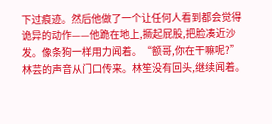下过痕迹。然后他做了一个让任何人看到都会觉得诡异的动作——他跪在地上,撅起屁股,把脸凑近沙发。像条狗一样用力闻着。“额哥,你在干嘛呢?”林芸的声音从门口传来。林笙没有回头,继续闻着。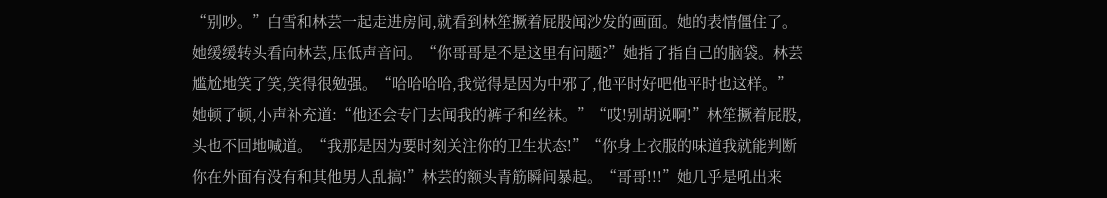“别吵。”白雪和林芸一起走进房间,就看到林笙撅着屁股闻沙发的画面。她的表情僵住了。她缓缓转头看向林芸,压低声音问。“你哥哥是不是这里有问题?”她指了指自己的脑袋。林芸尴尬地笑了笑,笑得很勉强。“哈哈哈哈,我觉得是因为中邪了,他平时好吧他平时也这样。”她顿了顿,小声补充道:“他还会专门去闻我的裤子和丝袜。”“哎!别胡说啊!”林笙撅着屁股,头也不回地喊道。“我那是因为要时刻关注你的卫生状态!”“你身上衣服的味道我就能判断你在外面有没有和其他男人乱搞!”林芸的额头青筋瞬间暴起。“哥哥!!!”她几乎是吼出来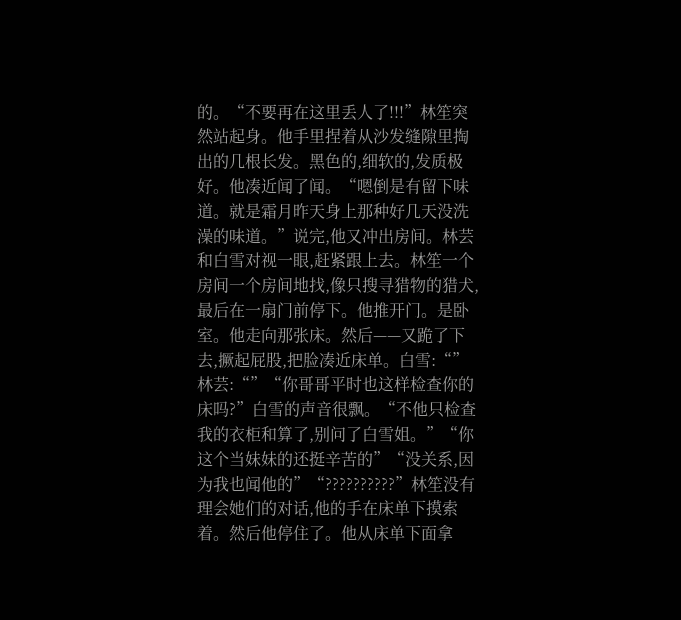的。“不要再在这里丢人了!!!”林笙突然站起身。他手里捏着从沙发缝隙里掏出的几根长发。黑色的,细软的,发质极好。他凑近闻了闻。“嗯倒是有留下味道。就是霜月昨天身上那种好几天没洗澡的味道。”说完,他又冲出房间。林芸和白雪对视一眼,赶紧跟上去。林笙一个房间一个房间地找,像只搜寻猎物的猎犬,最后在一扇门前停下。他推开门。是卧室。他走向那张床。然后——又跪了下去,撅起屁股,把脸凑近床单。白雪:“”林芸:“”“你哥哥平时也这样检查你的床吗?”白雪的声音很飘。“不他只检查我的衣柜和算了,别问了白雪姐。”“你这个当妹妹的还挺辛苦的”“没关系,因为我也闻他的”“??????????”林笙没有理会她们的对话,他的手在床单下摸索着。然后他停住了。他从床单下面拿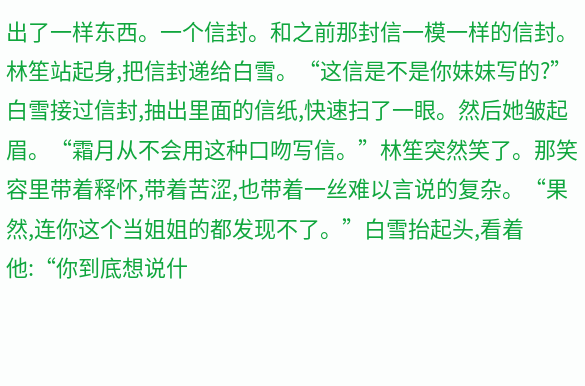出了一样东西。一个信封。和之前那封信一模一样的信封。林笙站起身,把信封递给白雪。“这信是不是你妹妹写的?”白雪接过信封,抽出里面的信纸,快速扫了一眼。然后她皱起眉。“霜月从不会用这种口吻写信。”林笙突然笑了。那笑容里带着释怀,带着苦涩,也带着一丝难以言说的复杂。“果然,连你这个当姐姐的都发现不了。”白雪抬起头,看着他:“你到底想说什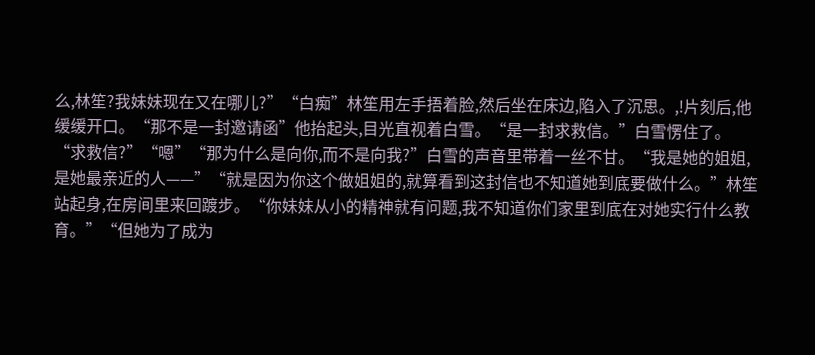么,林笙?我妹妹现在又在哪儿?”“白痴”林笙用左手捂着脸,然后坐在床边,陷入了沉思。,!片刻后,他缓缓开口。“那不是一封邀请函”他抬起头,目光直视着白雪。“是一封求救信。”白雪愣住了。“求救信?”“嗯”“那为什么是向你,而不是向我?”白雪的声音里带着一丝不甘。“我是她的姐姐,是她最亲近的人——”“就是因为你这个做姐姐的,就算看到这封信也不知道她到底要做什么。”林笙站起身,在房间里来回踱步。“你妹妹从小的精神就有问题,我不知道你们家里到底在对她实行什么教育。”“但她为了成为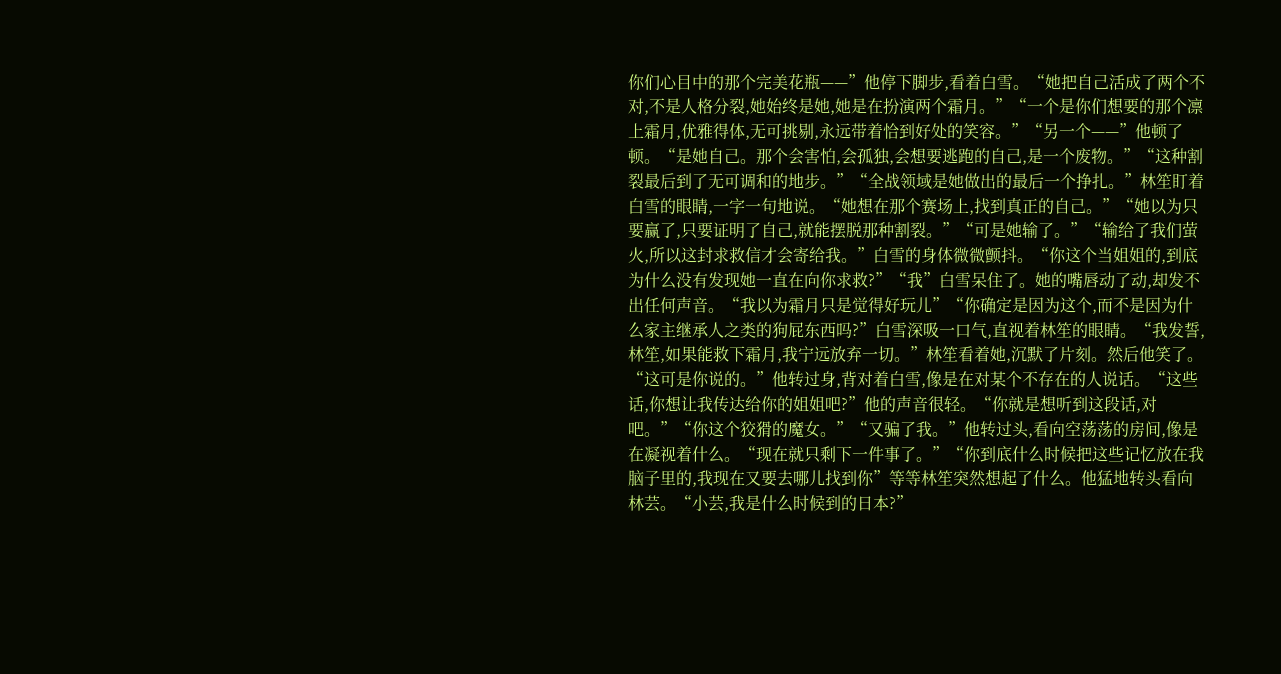你们心目中的那个完美花瓶——”他停下脚步,看着白雪。“她把自己活成了两个不对,不是人格分裂,她始终是她,她是在扮演两个霜月。”“一个是你们想要的那个凛上霜月,优雅得体,无可挑剔,永远带着恰到好处的笑容。”“另一个——”他顿了顿。“是她自己。那个会害怕,会孤独,会想要逃跑的自己,是一个废物。”“这种割裂最后到了无可调和的地步。”“全战领域是她做出的最后一个挣扎。”林笙盯着白雪的眼睛,一字一句地说。“她想在那个赛场上,找到真正的自己。”“她以为只要赢了,只要证明了自己,就能摆脱那种割裂。”“可是她输了。”“输给了我们萤火,所以这封求救信才会寄给我。”白雪的身体微微颤抖。“你这个当姐姐的,到底为什么没有发现她一直在向你求救?”“我”白雪呆住了。她的嘴唇动了动,却发不出任何声音。“我以为霜月只是觉得好玩儿”“你确定是因为这个,而不是因为什么家主继承人之类的狗屁东西吗?”白雪深吸一口气,直视着林笙的眼睛。“我发誓,林笙,如果能救下霜月,我宁远放弃一切。”林笙看着她,沉默了片刻。然后他笑了。“这可是你说的。”他转过身,背对着白雪,像是在对某个不存在的人说话。“这些话,你想让我传达给你的姐姐吧?”他的声音很轻。“你就是想听到这段话,对吧。”“你这个狡猾的魔女。”“又骗了我。”他转过头,看向空荡荡的房间,像是在凝视着什么。“现在就只剩下一件事了。”“你到底什么时候把这些记忆放在我脑子里的,我现在又要去哪儿找到你”等等林笙突然想起了什么。他猛地转头看向林芸。“小芸,我是什么时候到的日本?”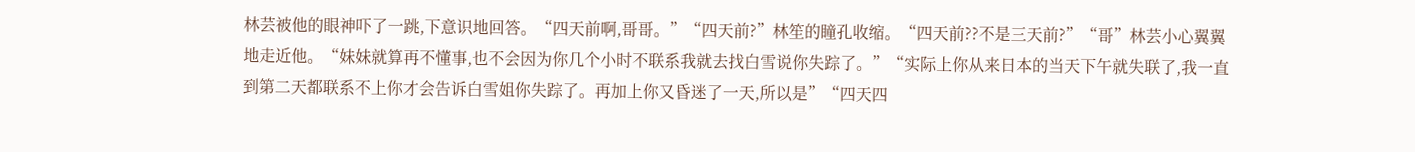林芸被他的眼神吓了一跳,下意识地回答。“四天前啊,哥哥。”“四天前?”林笙的瞳孔收缩。“四天前??不是三天前?”“哥”林芸小心翼翼地走近他。“妹妹就算再不懂事,也不会因为你几个小时不联系我就去找白雪说你失踪了。”“实际上你从来日本的当天下午就失联了,我一直到第二天都联系不上你才会告诉白雪姐你失踪了。再加上你又昏迷了一天,所以是”“四天四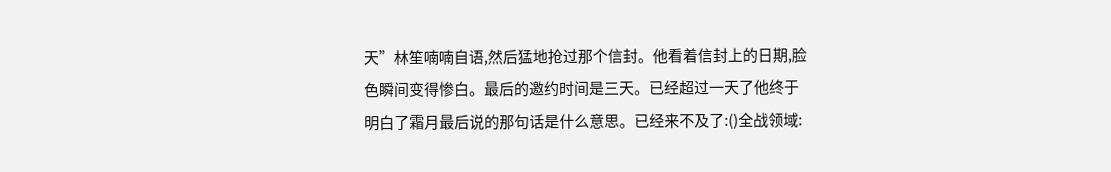天”林笙喃喃自语,然后猛地抢过那个信封。他看着信封上的日期,脸色瞬间变得惨白。最后的邀约时间是三天。已经超过一天了他终于明白了霜月最后说的那句话是什么意思。已经来不及了:()全战领域: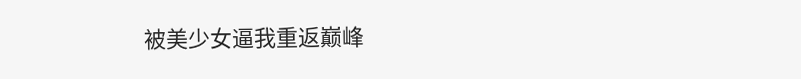被美少女逼我重返巅峰